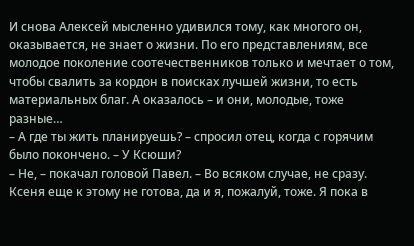И снова Алексей мысленно удивился тому, как многого он, оказывается, не знает о жизни. По его представлениям, все молодое поколение соотечественников только и мечтает о том, чтобы свалить за кордон в поисках лучшей жизни, то есть материальных благ. А оказалось – и они, молодые, тоже разные…
– А где ты жить планируешь? – спросил отец, когда с горячим было покончено. – У Ксюши?
– Не, – покачал головой Павел. – Во всяком случае, не сразу. Ксеня еще к этому не готова, да и я, пожалуй, тоже. Я пока в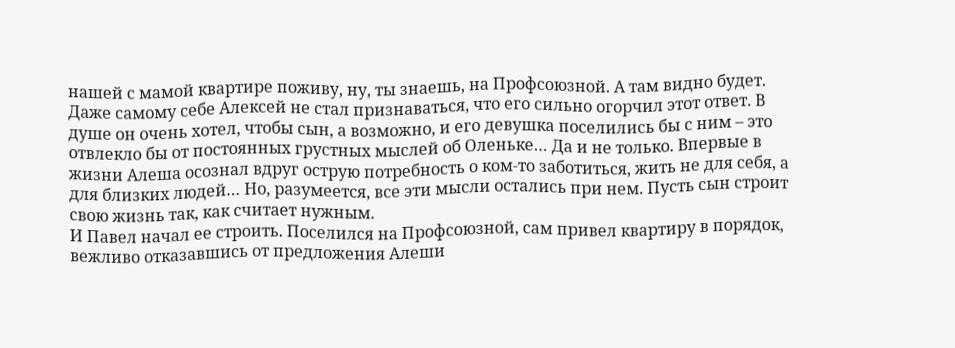нашей с мамой квартире поживу, ну, ты знаешь, на Профсоюзной. А там видно будет.
Даже самому себе Алексей не стал признаваться, что его сильно огорчил этот ответ. В душе он очень хотел, чтобы сын, а возможно, и его девушка поселились бы с ним – это отвлекло бы от постоянных грустных мыслей об Оленьке… Да и не только. Впервые в жизни Алеша осознал вдруг острую потребность о ком-то заботиться, жить не для себя, а для близких людей… Но, разумеется, все эти мысли остались при нем. Пусть сын строит свою жизнь так, как считает нужным.
И Павел начал ее строить. Поселился на Профсоюзной, сам привел квартиру в порядок, вежливо отказавшись от предложения Алеши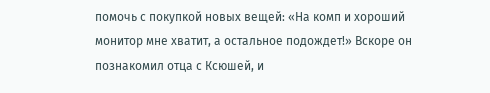помочь с покупкой новых вещей: «На комп и хороший монитор мне хватит, а остальное подождет!» Вскоре он познакомил отца с Ксюшей, и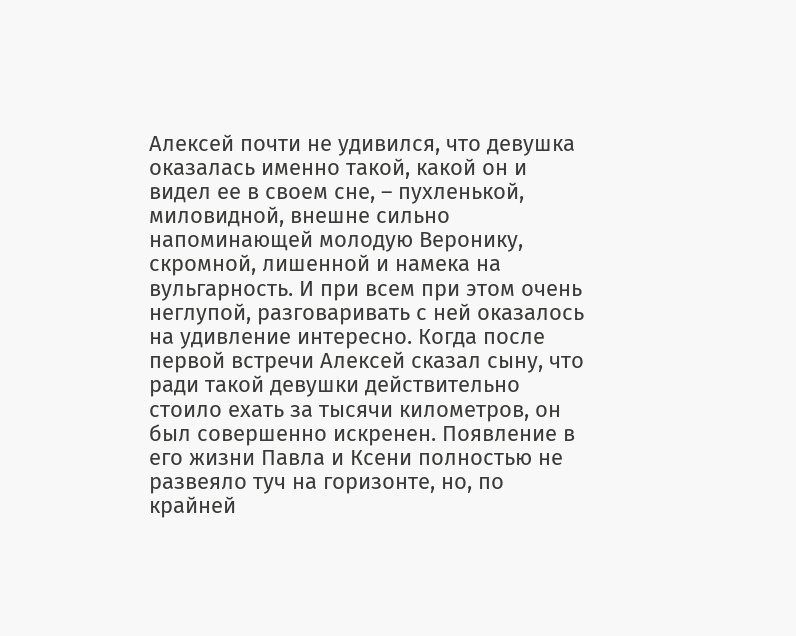Алексей почти не удивился, что девушка оказалась именно такой, какой он и видел ее в своем сне, – пухленькой, миловидной, внешне сильно напоминающей молодую Веронику, скромной, лишенной и намека на вульгарность. И при всем при этом очень неглупой, разговаривать с ней оказалось на удивление интересно. Когда после первой встречи Алексей сказал сыну, что ради такой девушки действительно стоило ехать за тысячи километров, он был совершенно искренен. Появление в его жизни Павла и Ксени полностью не развеяло туч на горизонте, но, по крайней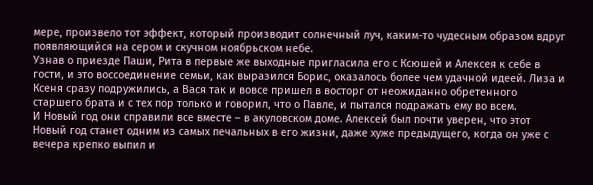мере, произвело тот эффект, который производит солнечный луч, каким-то чудесным образом вдруг появляющийся на сером и скучном ноябрьском небе.
Узнав о приезде Паши, Рита в первые же выходные пригласила его с Ксюшей и Алексея к себе в гости, и это воссоединение семьи, как выразился Борис, оказалось более чем удачной идеей. Лиза и Ксеня сразу подружились, а Вася так и вовсе пришел в восторг от неожиданно обретенного старшего брата и с тех пор только и говорил, что о Павле, и пытался подражать ему во всем.
И Новый год они справили все вместе – в акуловском доме. Алексей был почти уверен, что этот Новый год станет одним из самых печальных в его жизни, даже хуже предыдущего, когда он уже с вечера крепко выпил и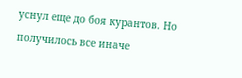уснул еще до боя курантов. Но получилось все иначе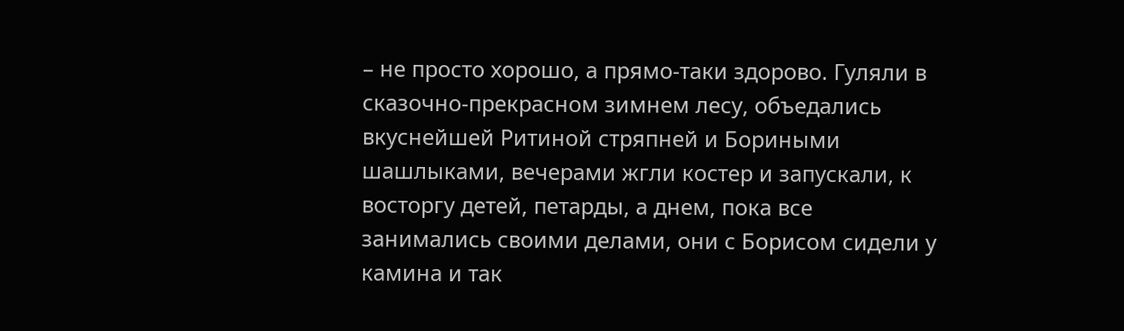– не просто хорошо, а прямо-таки здорово. Гуляли в сказочно-прекрасном зимнем лесу, объедались вкуснейшей Ритиной стряпней и Бориными шашлыками, вечерами жгли костер и запускали, к восторгу детей, петарды, а днем, пока все занимались своими делами, они с Борисом сидели у камина и так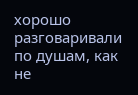хорошо разговаривали по душам, как не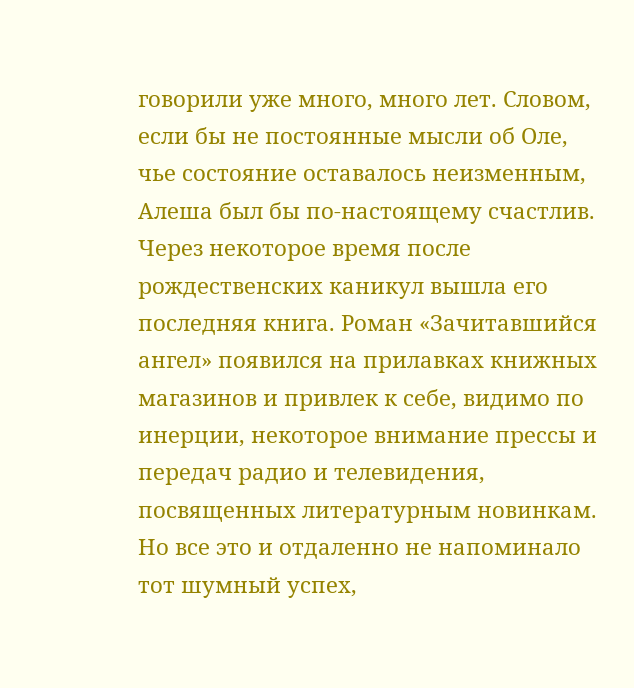говорили уже много, много лет. Словом, если бы не постоянные мысли об Оле, чье состояние оставалось неизменным, Алеша был бы по-настоящему счастлив.
Через некоторое время после рождественских каникул вышла его последняя книга. Роман «Зачитавшийся ангел» появился на прилавках книжных магазинов и привлек к себе, видимо по инерции, некоторое внимание прессы и передач радио и телевидения, посвященных литературным новинкам. Но все это и отдаленно не напоминало тот шумный успех,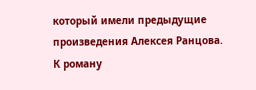который имели предыдущие произведения Алексея Ранцова. К роману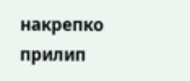накрепко прилип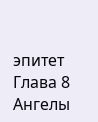эпитет
Глава 8
Ангелы